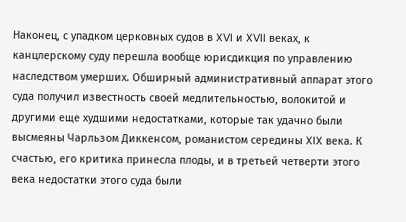Наконец, с упадком церковных судов в XVI и XVII веках, к канцлерскому суду перешла вообще юрисдикция по управлению наследством умерших. Обширный административный аппарат этого суда получил известность своей медлительностью, волокитой и другими еще худшими недостатками, которые так удачно были высмеяны Чарльзом Диккенсом, романистом середины XIX века. К счастью, его критика принесла плоды, и в третьей четверти этого века недостатки этого суда были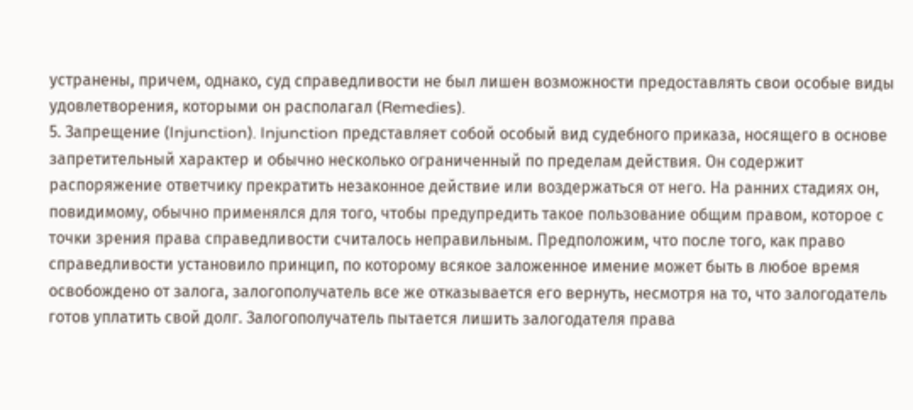устранены, причем, однако, суд справедливости не был лишен возможности предоставлять свои особые виды удовлетворения, которыми он располагал (Remedies).
5. Запрещение (Injunction). Injunction представляет собой особый вид судебного приказа, носящего в основе запретительный характер и обычно несколько ограниченный по пределам действия. Он содержит распоряжение ответчику прекратить незаконное действие или воздержаться от него. На ранних стадиях он, повидимому, обычно применялся для того, чтобы предупредить такое пользование общим правом, которое с точки зрения права справедливости считалось неправильным. Предположим, что после того, как право справедливости установило принцип, по которому всякое заложенное имение может быть в любое время освобождено от залога, залогополучатель все же отказывается его вернуть, несмотря на то, что залогодатель готов уплатить свой долг. Залогополучатель пытается лишить залогодателя права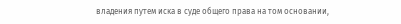владения путем иска в суде общего права на том основании,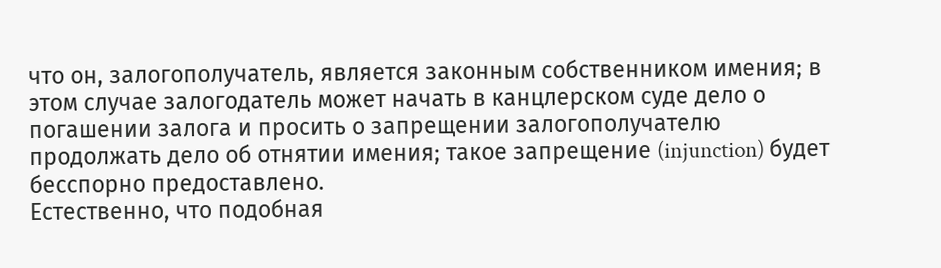что он, залогополучатель, является законным собственником имения; в этом случае залогодатель может начать в канцлерском суде дело о погашении залога и просить о запрещении залогополучателю продолжать дело об отнятии имения; такое запрещение (injunction) будет бесспорно предоставлено.
Естественно, что подобная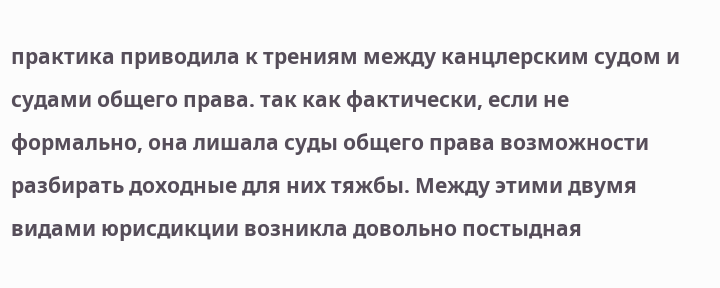практика приводила к трениям между канцлерским судом и судами общего права. так как фактически, если не формально, она лишала суды общего права возможности разбирать доходные для них тяжбы. Между этими двумя видами юрисдикции возникла довольно постыдная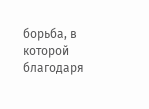борьба, в которой благодаря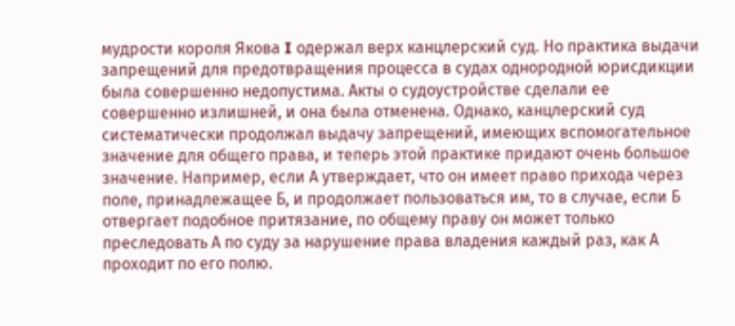мудрости короля Якова I одержал верх канцлерский суд. Но практика выдачи запрещений для предотвращения процесса в судах однородной юрисдикции была совершенно недопустима. Акты о судоустройстве сделали ее совершенно излишней, и она была отменена. Однако, канцлерский суд систематически продолжал выдачу запрещений, имеющих вспомогательное значение для общего права, и теперь этой практике придают очень большое значение. Например, если А утверждает, что он имеет право прихода через поле, принадлежащее Б, и продолжает пользоваться им, то в случае, если Б отвергает подобное притязание, по общему праву он может только преследовать А по суду за нарушение права владения каждый раз, как А проходит по его полю.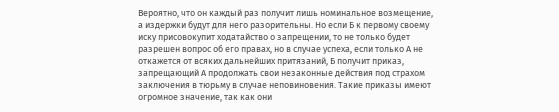Вероятно, что он каждый раз получит лишь номинальное возмещение, а издержки будут для него разорительны. Но если Б к первому своему иску присовокупит ходатайство о запрещении, то не только будет разрешен вопрос об его правах, но в случае успеха, если только А не откажется от всяких дальнейших притязаний, Б получит приказ, запрещающий А продолжать свои незаконные действия под страхом заключения в тюрьму в случае неповиновения. Такие приказы имеют огромное значение, так как они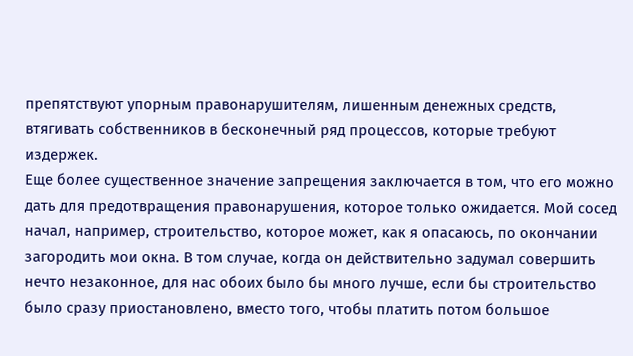препятствуют упорным правонарушителям, лишенным денежных средств, втягивать собственников в бесконечный ряд процессов, которые требуют издержек.
Еще более существенное значение запрещения заключается в том, что его можно дать для предотвращения правонарушения, которое только ожидается. Мой сосед начал, например, строительство, которое может, как я опасаюсь, по окончании загородить мои окна. В том случае, когда он действительно задумал совершить нечто незаконное, для нас обоих было бы много лучше, если бы строительство было сразу приостановлено, вместо того, чтобы платить потом большое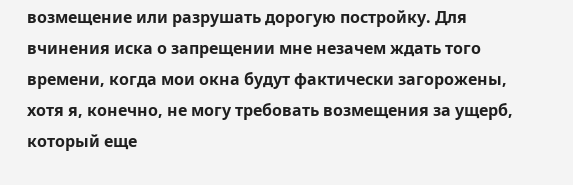возмещение или разрушать дорогую постройку. Для вчинения иска о запрещении мне незачем ждать того времени, когда мои окна будут фактически загорожены, хотя я, конечно, не могу требовать возмещения за ущерб, который еще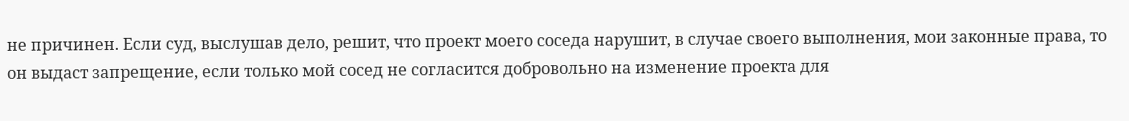не причинен. Если суд, выслушав дело, решит, что проект моего соседа нарушит, в случае своего выполнения, мои законные права, то он выдаст запрещение, если только мой сосед не согласится добровольно на изменение проекта для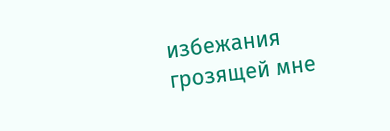избежания грозящей мне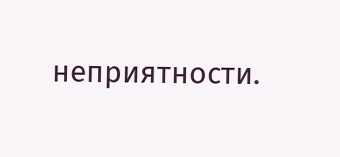неприятности.